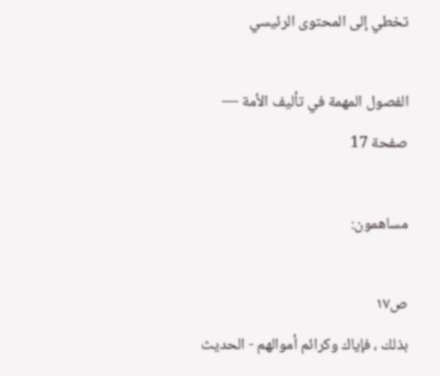تخطي إلى المحتوى الرئيسي

الفصول المهمة في تأليف الأمة — صفحة 17

مساهمون:

ص١٧
بذلك ، فإياك وكرائم أموالهم - الحديث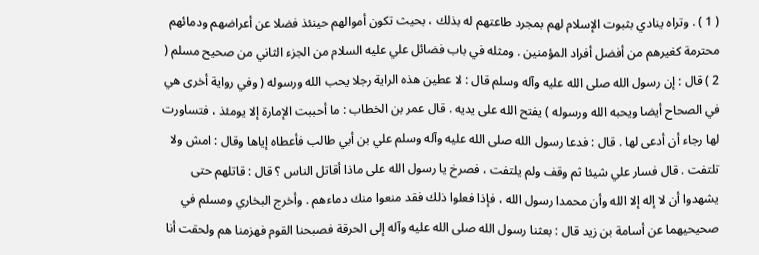( 1 ) . وتراه ينادي بثبوت الإسلام لهم بمجرد طاعتهم له بذلك ، بحيث تكون أموالهم حينئذ فضلا عن أعراضهم ودمائهم محترمة كغيرهم من أفضل أفراد المؤمنين . ومثله في باب فضائل علي عليه السلام من الجزء الثاني من صحيح مسلم ( 2 ) قال : إن رسول الله صلى الله عليه وآله وسلم قال : لا عطين هذه الراية رجلا يحب الله ورسوله ( وفي رواية أخرى هي في الصحاح أيضا ويحبه الله ورسوله ) يفتح الله على يديه . قال عمر بن الخطاب : ما أحببت الإمارة إلا يومئذ ، فتساورت لها رجاء أن أدعى لها . قال : فدعا رسول الله صلى الله عليه وآله وسلم علي بن أبي طالب فأعطاه إياها وقال : امش ولا تلتفت . قال فسار علي شيئا ثم وقف ولم يلتفت ، فصرخ يا رسول الله على ماذا أقاتل الناس ؟ قال : قاتلهم حتى يشهدوا أن لا إله إلا الله وأن محمدا رسول الله ، فإذا فعلوا ذلك فقد منعوا منك دماءهم . وأخرج البخاري ومسلم في صحيحيهما عن أسامة بن زيد قال : بعثنا رسول الله صلى الله عليه وآله إلى الحرقة فصبحنا القوم فهزمنا هم ولحقت أنا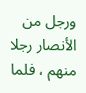ورجل من الأنصار رجلا منهم ، فلما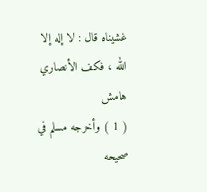غشيناه قال : لا إله إلا الله ، فكف الأنصاري
هامش
( 1 ) وأخرجه مسلم في صحيحه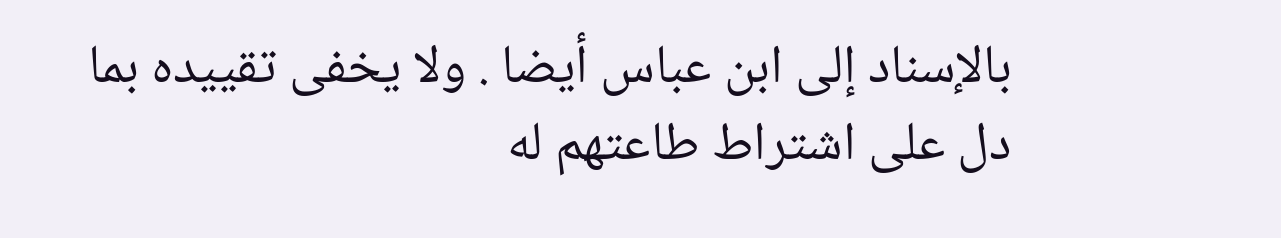بالإسناد إلى ابن عباس أيضا . ولا يخفى تقييده بما دل على اشتراط طاعتهم له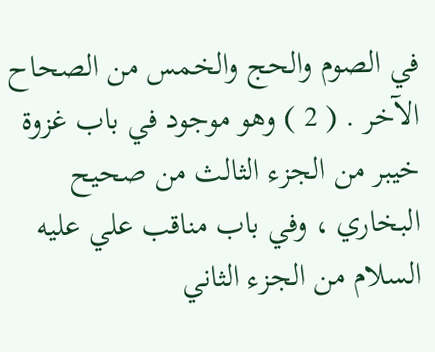في الصوم والحج والخمس من الصحاح الآخر . ( 2 ) وهو موجود في باب غزوة خيبر من الجزء الثالث من صحيح البخاري ، وفي باب مناقب علي عليه السلام من الجزء الثاني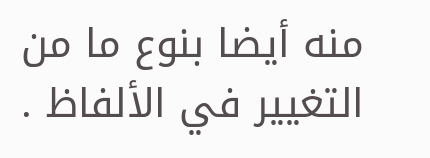منه أيضا بنوع ما من التغيير في الألفاظ .